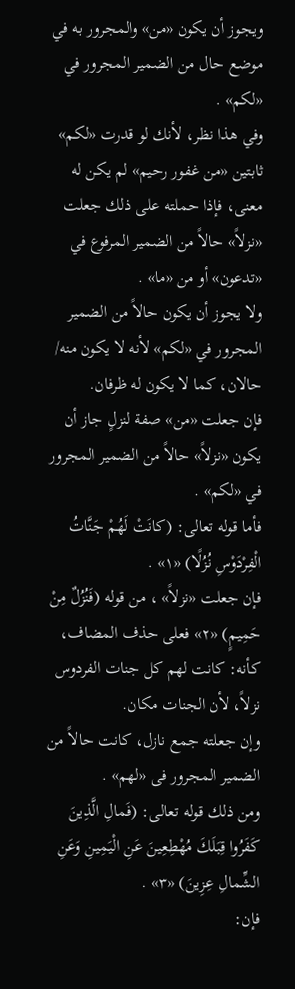ويجوز أن يكون «من» والمجرور به في موضع حال من الضمير المجرور في «لكم» .
وفي هذا نظر، لأنك لو قدرت «لكم» ثابتين «من غفور رحيم» لم يكن له معنى، فإذا حملته على ذلك جعلت «نزلاً» حالاً من الضمير المرفوع في «تدعون» أو من «ما» .
ولا يجوز أن يكون حالاً من الضمير المجرور في «لكم» لأنه لا يكون منه/ حالان، كما لا يكون له ظرفان.
فإن جعلت «من» صفة لنزلٍ جاز أن يكون «نزلاً» حالاً من الضمير المجرور في «لكم» .
فأما قوله تعالى: (كانَتْ لَهُمْ جَنَّاتُ الْفِرْدَوْسِ نُزُلًا) «١» .
فإن جعلت «نزلاً» ، من قوله (فَنُزُلٌ مِنْ حَمِيمٍ) «٢» فعلى حذف المضاف، كأنه: كانت لهم كل جنات الفردوس نزلاً، لأن الجنات مكان.
وإن جعلته جمع نازل، كانت حالاً من الضمير المجرور فى «لهم» .
ومن ذلك قوله تعالى: (فَمالِ الَّذِينَ كَفَرُوا قِبَلَكَ مُهْطِعِينَ عَنِ الْيَمِينِ وَعَنِ الشِّمالِ عِزِينَ) «٣» .
فإن: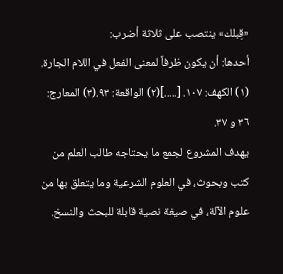«قِبلك» ينتصب على ثلاثة أضرب:
أحدها: أن يكون ظرفاً لمعنى الفعل في اللام الجارة.
(١) الكهف: ١٠٧. [.....](٢) الواقعة: ٩٣.(٣) المعارج: ٣٦ و ٣٧.
يهدف المشروع لجمع ما يحتاجه طالب العلم من كتب وبحوث، في العلوم الشرعية وما يتعلق بها من علوم الآلة، في صيغة نصية قابلة للبحث والنسخ.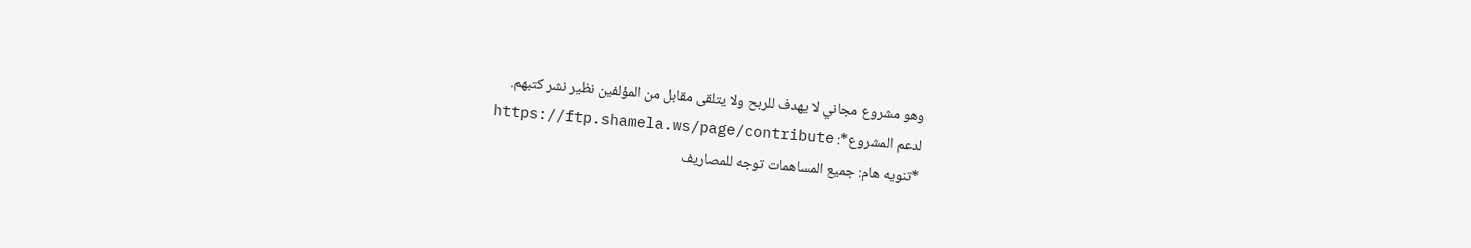وهو مشروع مجاني لا يهدف للربح ولا يتلقى مقابل من المؤلفين نظير نشر كتبهم.
لدعم المشروع*: https://ftp.shamela.ws/page/contribute
*تنويه هام: جميع المساهمات توجه للمصاريف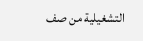التشغيلية من صف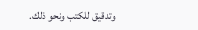وتدقيق للكتب ونحو ذلك.